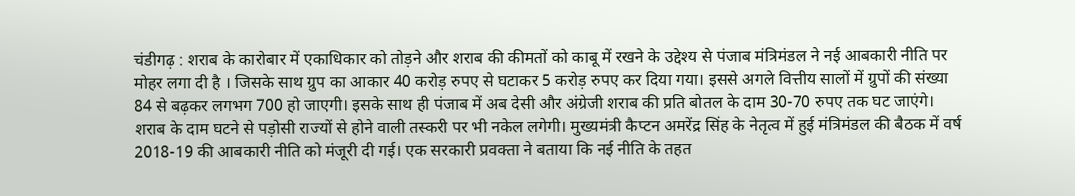चंडीगढ़ : शराब के कारोबार में एकाधिकार को तोड़ने और शराब की कीमतों को काबू में रखने के उद्देश्य से पंजाब मंत्रिमंडल ने नई आबकारी नीति पर मोहर लगा दी है । जिसके साथ ग्रुप का आकार 40 करोड़ रुपए से घटाकर 5 करोड़ रुपए कर दिया गया। इससे अगले वित्तीय सालों में ग्रुपों की संख्या 84 से बढ़कर लगभग 700 हो जाएगी। इसके साथ ही पंजाब में अब देसी और अंग्रेजी शराब की प्रति बोतल के दाम 30-70 रुपए तक घट जाएंगे। शराब के दाम घटने से पड़ोसी राज्यों से होने वाली तस्करी पर भी नकेल लगेगी। मुख्यमंत्री कैप्टन अमरेंद्र सिंह के नेतृत्व में हुई मंत्रिमंडल की बैठक में वर्ष 2018-19 की आबकारी नीति को मंजूरी दी गई। एक सरकारी प्रवक्ता ने बताया कि नई नीति के तहत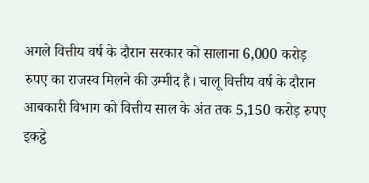अगले वित्तीय वर्ष के दौरान सरकार को सालाना 6,000 करोड़ रुपए का राजस्व मिलने की उम्मीद है। चालू वित्तीय वर्ष के दौरान आबकारी विभाग को वित्तीय साल के अंत तक 5,150 करोड़ रुपए इकट्ठे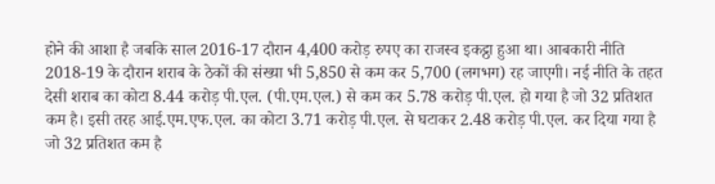होने की आशा है जबकि साल 2016-17 दौरान 4,400 करोड़ रुपए का राजस्व इकट्ठा हुआ था। आबकारी नीति 2018-19 के दौरान शराब के ठेकों की संख्या भी 5,850 से कम कर 5,700 (लगभग) रह जाएगी। नई नीति के तहत देसी शराब का कोटा 8.44 करोड़ पी.एल. (पी.एम.एल.) से कम कर 5.78 करोड़ पी.एल. हो गया है जो 32 प्रतिशत कम है। इसी तरह आई.एम.एफ.एल. का कोटा 3.71 करोड़ पी.एल. से घटाकर 2.48 करोड़ पी.एल. कर दिया गया है जो 32 प्रतिशत कम है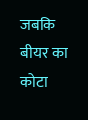जबकि बीयर का कोटा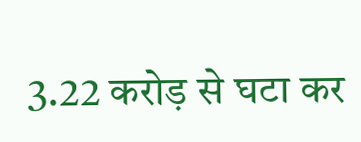3.22 करोड़ से घटा कर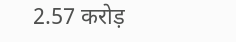2.57 करोड़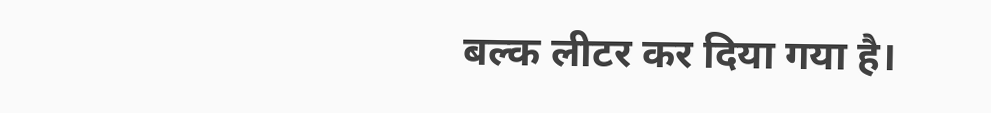बल्क लीटर कर दिया गया है।